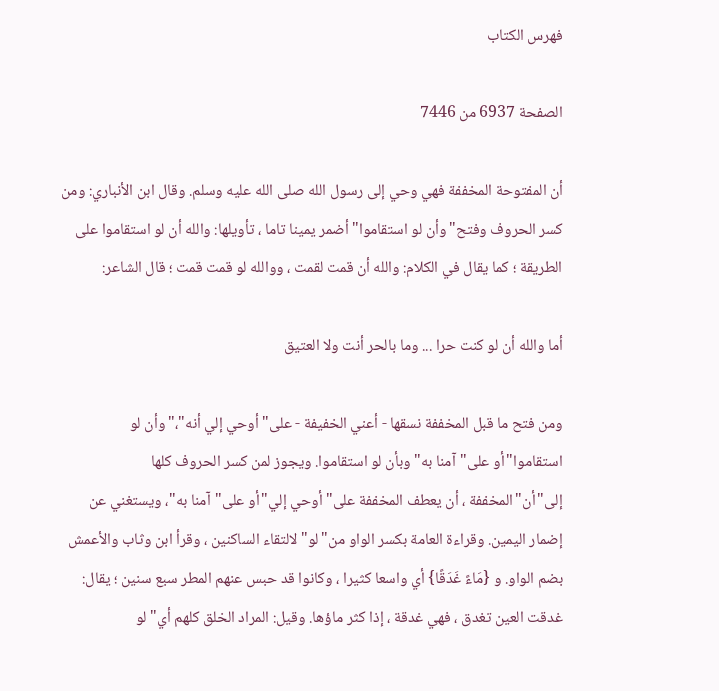فهرس الكتاب

الصفحة 6937 من 7446

أن المفتوحة المخففة فهي وحي إلى رسول الله صلى الله عليه وسلم. وقال ابن الأنباري: ومن كسر الحروف وفتح"وأن لو استقاموا"أضمر يمينا تاما ، تأويلها: والله أن لو استقاموا على الطريقة ؛ كما يقال في الكلام: والله أن قمت لقمت ، ووالله لو قمت قمت ؛ قال الشاعر:

أما والله أن لو كنت حرا ... وما بالحر أنت ولا العتيق

ومن فتح ما قبل المخففة نسقها - أعني الخفيفة - على"أوحي إلي أنه"،"وأن لو استقاموا"أو على"آمنا به"وبأن لو استقاموا. ويجوز لمن كسر الحروف كلها إلى"أن"المخففة ، أن يعطف المخففة على"أوحي إلي"أو على"آمنا به"، ويستغني عن إضمار اليمين. وقراءة العامة بكسر الواو من"لو"لالتقاء الساكنين ، وقرأ ابن وثاب والأعمش بضم الواو. و {مَاءً غَدَقًا} أي واسعا كثيرا ، وكانوا قد حبس عنهم المطر سبع سنين ؛ يقال: غدقت العين تغدق ، فهي غدقة ، إذا كثر ماؤها. وقيل: المراد الخلق كلهم أي"لو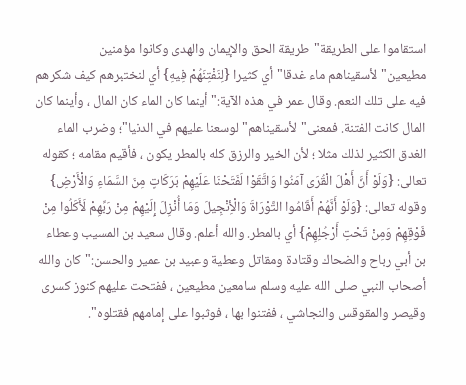استقاموا على الطريقة"طريقة الحق والإيمان والهدى وكانوا مؤمنين مطيعين"لأسقيناهم ماء غدقا"أي كثيرا {لِنَفْتِنَهُمْ فِيهِ} أي لنختبرهم كيف شكرهم فيه على تلك النعم. وقال عمر في هذه الآية:"أينما كان الماء كان المال ، وأينما كان المال كانت الفتنة. فمعنى"لأسقيناهم"لوسعنا عليهم في الدنيا"؛ وضرب الماء الغدق الكثير لذلك مثلا ؛ لأن الخير والرزق كله بالمطر يكون ، فأقيم مقامه ؛ كقوله تعالى: {وَلَوْ أَنَّ أَهْلَ الْقُرَى آمَنُوا وَاتَّقَوْا لَفَتَحْنَا عَلَيْهِمْ بَرَكَاتٍ مِنَ السَّمَاءِ وَالْأَرْضِ} وقوله تعالى: {وَلَوْ أَنَّهُمْ أَقَامُوا التَّوْرَاةَ وَالْأِنْجِيلَ وَمَا أُنْزِلَ إِلَيْهِمْ مِنْ رَبِّهِمْ لَأَكَلُوا مِنْ فَوْقِهِمْ وَمِنْ تَحْتِ أَرْجُلِهِمْ} أي بالمطر. والله أعلم. وقال سعيد بن المسيب وعطاء بن أبي رباح والضحاك وقتادة ومقاتل وعطية وعبيد بن عمير والحسن:"كان والله أصحاب النبي صلى الله عليه وسلم سامعين مطيعين ، ففتحت عليهم كنوز كسرى وقيصر والمقوقس والنجاشي ، ففتنوا بها ، فوثبوا على إمامهم فقتلوه".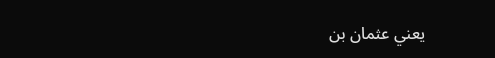يعني عثمان بن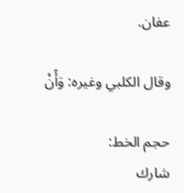عفان.

وقال الكلبي وغيره: وَأًنْ

حجم الخط:
شارك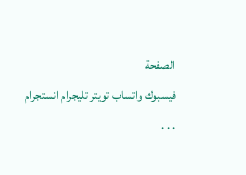الصفحة
فيسبوك واتساب تويتر تليجرام انستجرام
. . .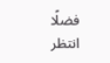فضلًا انتظر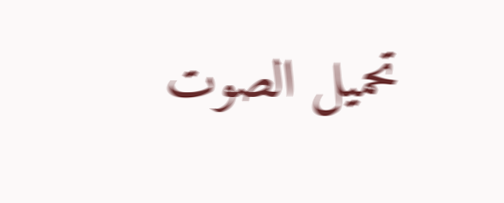تحميل الصوت